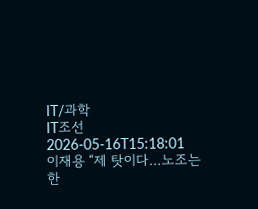IT/과학
IT조선
2026-05-16T15:18:01
이재용 “제 탓이다…노조는 한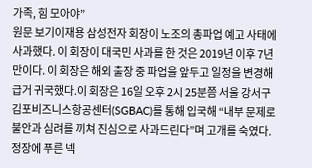가족, 힘 모아야”
원문 보기이재용 삼성전자 회장이 노조의 총파업 예고 사태에 사과했다. 이 회장이 대국민 사과를 한 것은 2019년 이후 7년 만이다. 이 회장은 해외 출장 중 파업을 앞두고 일정을 변경해 급거 귀국했다.이 회장은 16일 오후 2시 25분쯤 서울 강서구 김포비즈니스항공센터(SGBAC)를 통해 입국해 “내부 문제로 불안과 심려를 끼쳐 진심으로 사과드린다”며 고개를 숙였다. 정장에 푸른 넥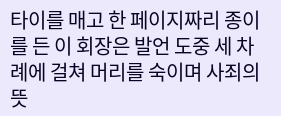타이를 매고 한 페이지짜리 종이를 든 이 회장은 발언 도중 세 차례에 걸쳐 머리를 숙이며 사죄의 뜻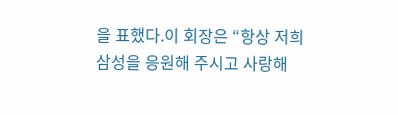을 표했다.이 회장은 “항상 저희 삼성을 응원해 주시고 사랑해